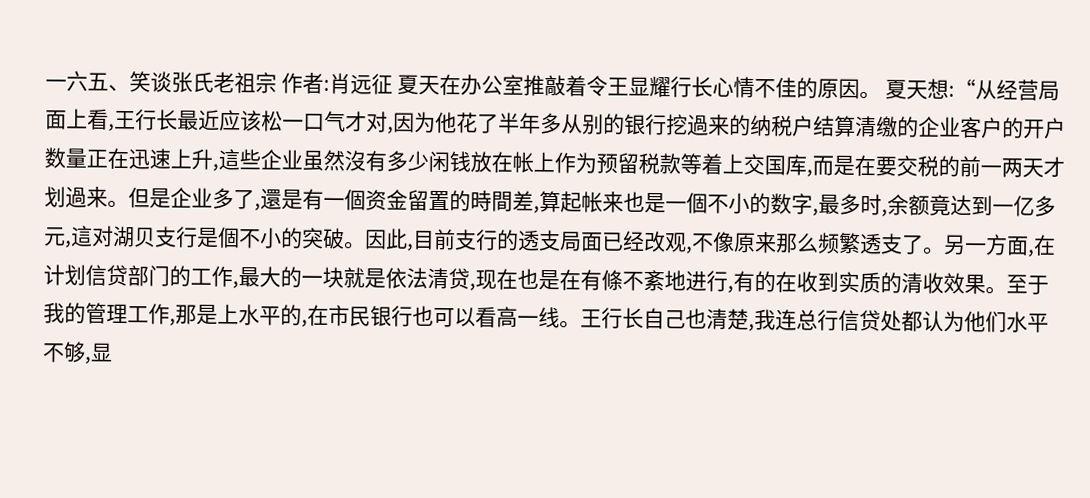一六五、笑谈张氏老祖宗 作者:肖远征 夏天在办公室推敲着令王显耀行长心情不佳的原因。 夏天想:“从经营局面上看,王行长最近应该松一口气才对,因为他花了半年多从别的银行挖過来的纳税户结算清缴的企业客户的开户数量正在迅速上升,這些企业虽然沒有多少闲钱放在帐上作为预留税款等着上交国库,而是在要交税的前一两天才划過来。但是企业多了,還是有一個资金留置的時間差,算起帐来也是一個不小的数字,最多时,余额竟达到一亿多元,這对湖贝支行是個不小的突破。因此,目前支行的透支局面已经改观,不像原来那么频繁透支了。另一方面,在计划信贷部门的工作,最大的一块就是依法清贷,现在也是在有條不紊地进行,有的在收到实质的清收效果。至于我的管理工作,那是上水平的,在市民银行也可以看高一线。王行长自己也清楚,我连总行信贷处都认为他们水平不够,显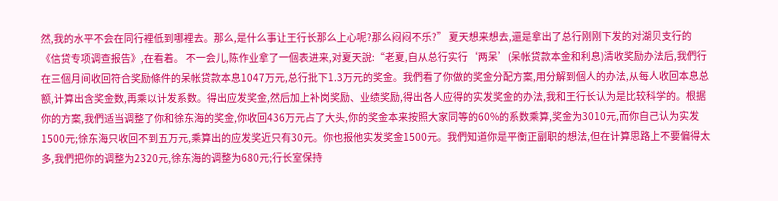然,我的水平不会在同行裡低到哪裡去。那么,是什么事让王行长那么上心呢?那么闷闷不乐?” 夏天想来想去,還是拿出了总行刚刚下发的对湖贝支行的《信贷专项调查报告》,在看着。 不一会儿,陈作业拿了一個表进来,对夏天說:“老夏,自从总行实行‘两呆’(呆帐贷款本金和利息)清收奖励办法后,我們行在三個月间收回符合奖励條件的呆帐贷款本息1047万元,总行批下1.3万元的奖金。我們看了你做的奖金分配方案,用分解到個人的办法,从每人收回本息总额,计算出含奖金数,再乘以计发系数。得出应发奖金,然后加上补岗奖励、业绩奖励,得出各人应得的实发奖金的办法,我和王行长认为是比较科学的。根据你的方案,我們适当调整了你和徐东海的奖金,你收回436万元占了大头,你的奖金本来按照大家同等的60%的系数乘算,奖金为3010元,而你自己认为实发1500元;徐东海只收回不到五万元,乘算出的应发奖近只有30元。你也报他实发奖金1500元。我們知道你是平衡正副职的想法,但在计算思路上不要偏得太多,我們把你的调整为2320元,徐东海的调整为680元;行长室保持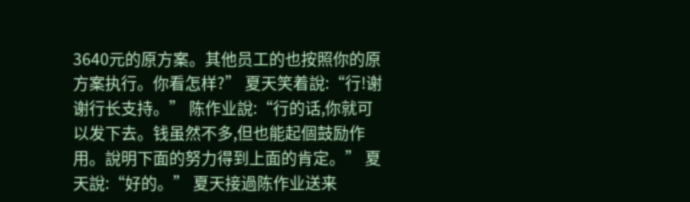3640元的原方案。其他员工的也按照你的原方案执行。你看怎样?” 夏天笑着說:“行!谢谢行长支持。” 陈作业說:“行的话,你就可以发下去。钱虽然不多,但也能起個鼓励作用。說明下面的努力得到上面的肯定。” 夏天說:“好的。” 夏天接過陈作业送来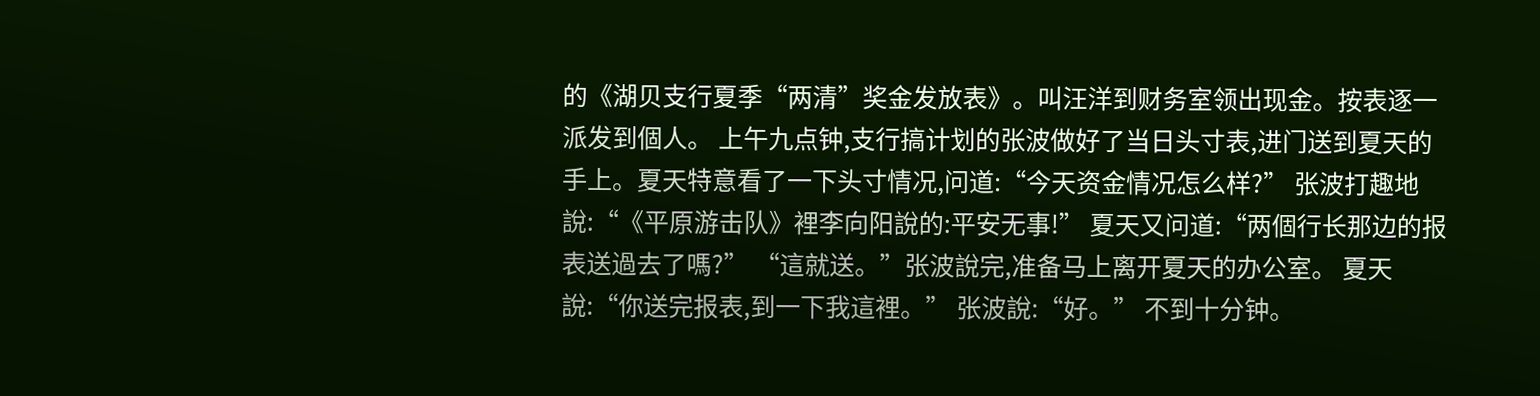的《湖贝支行夏季“两清”奖金发放表》。叫汪洋到财务室领出现金。按表逐一派发到個人。 上午九点钟,支行搞计划的张波做好了当日头寸表,进门送到夏天的手上。夏天特意看了一下头寸情况,问道:“今天资金情况怎么样?” 张波打趣地說:“《平原游击队》裡李向阳說的:平安无事!” 夏天又问道:“两個行长那边的报表送過去了嗎?” “這就送。”张波說完,准备马上离开夏天的办公室。 夏天說:“你送完报表,到一下我這裡。” 张波說:“好。” 不到十分钟。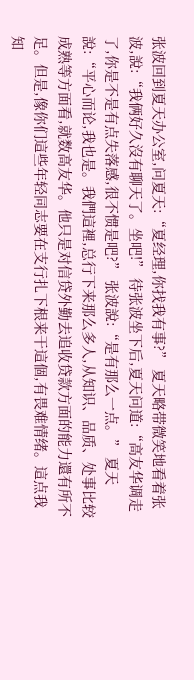张波回到夏天办公室,问夏天:“夏经理,你找我有事?” 夏天略带微笑地看着张波,說:“我俩好久沒有聊天了。坐吧!” 待张波坐下后,夏天问道:“高友华调走了,你是不是有点失落感,很不惯是吧?” 张波說:“是有那么一点。” 夏天說:“平心而论,我也是。我們這裡,总行下来那么多人,从知识、品质、处事比较成熟等方面看,就数高友华。他只是对信贷外勤去追收贷款方面的能力還有所不足。但是,像你们這些年轻同志要在支行扎下根来干這個,有畏难情绪。這点我知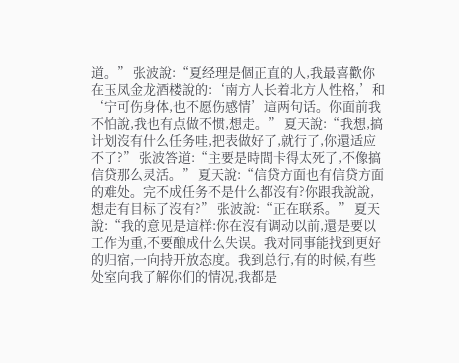道。” 张波說:“夏经理是個正直的人,我最喜歡你在玉凤金龙酒楼說的:‘南方人长着北方人性格,’和‘宁可伤身体,也不愿伤感情’這两句话。你面前我不怕說,我也有点做不惯,想走。” 夏天說:“我想,搞计划沒有什么任务哇,把表做好了,就行了,你還适应不了?” 张波答道:“主要是時間卡得太死了,不像搞信贷那么灵活。” 夏天說:“信贷方面也有信贷方面的难处。完不成任务不是什么都沒有?你跟我說說,想走有目标了沒有?” 张波說:“正在联系。” 夏天說:“我的意见是這样:你在沒有调动以前,還是要以工作为重,不要酿成什么失误。我对同事能找到更好的归宿,一向持开放态度。我到总行,有的时候,有些处室向我了解你们的情况,我都是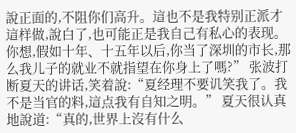說正面的,不阻你们高升。這也不是我特别正派才這样做,說白了,也可能正是我自己有私心的表现。你想,假如十年、十五年以后,你当了深圳的市长,那么我儿子的就业不就指望在你身上了嗎?” 张波打断夏天的讲话,笑着說:“夏经理不要讥笑我了。我不是当官的料,這点我有自知之明。” 夏天很认真地說道:“真的,世界上沒有什么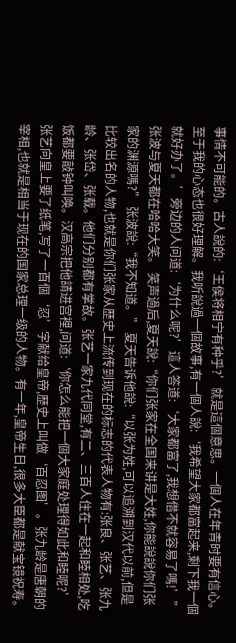事情不可能的。古人說的:‘王侯将相宁有种乎?’就是這個意思。一個人在年青时要有信心。至于我的心态也很好理解。我听說過一個故事,有一個人說:‘我希望大家都富起来,剩下我一個就好办了。’旁边的人问道:‘为什么呢?’這人答道:‘大家都富了,我想借不就容易了嗎!’” 张波与夏天都在哈哈大笑。 笑声過后,夏天說:“你们张家在全国来讲是大姓,你能說說你们张家的渊源嗎?” 张波說:“我不知道。” 夏天告诉他說:“以张为姓,可以追溯到汉代以前,但是比较出名的人物,也就是你们张家从歷史上流传到现在的标志的代表人物有:张良、张艺、张九龄、张岱、张载。他们分别都有掌故。张艺一家九代同堂,有二、三百人住在一起和睦相处,吃饭都要敲钟叫唤。汉高宗把他請进宫裡,问道:‘你怎么能把一個大家庭处理得如此和睦呢?’张艺向皇上要了纸笔,写了一百個‘忍’字献给皇帝,歷史上叫做‘百忍图’。张九龄是唐朝的宰相,也就是相当于现在的国家总理一级的人物。有一年,皇帝生日,很多大臣都是献宝镜祝寿。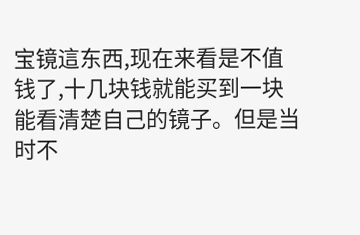宝镜這东西,现在来看是不值钱了,十几块钱就能买到一块能看清楚自己的镜子。但是当时不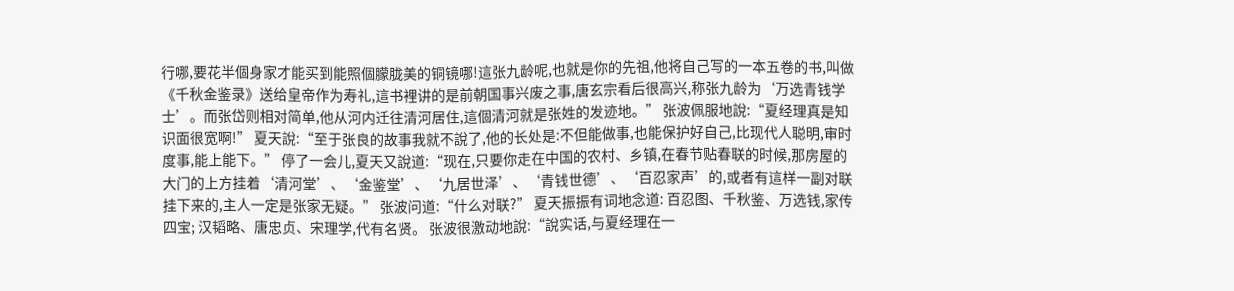行哪,要花半個身家才能买到能照個朦胧美的铜镜哪!這张九龄呢,也就是你的先祖,他将自己写的一本五卷的书,叫做《千秋金鉴录》送给皇帝作为寿礼,這书裡讲的是前朝国事兴废之事,唐玄宗看后很高兴,称张九龄为‘万选青钱学士’。而张岱则相对简单,他从河内迁往清河居住,這個清河就是张姓的发迹地。” 张波佩服地說:“夏经理真是知识面很宽啊!” 夏天說:“至于张良的故事我就不說了,他的长处是:不但能做事,也能保护好自己,比现代人聪明,审时度事,能上能下。” 停了一会儿,夏天又說道:“现在,只要你走在中国的农村、乡镇,在春节贴春联的时候,那房屋的大门的上方挂着‘清河堂’、‘金鉴堂’、‘九居世泽’、‘青钱世德’、‘百忍家声’的,或者有這样一副对联挂下来的,主人一定是张家无疑。” 张波问道:“什么对联?” 夏天振振有词地念道: 百忍图、千秋鉴、万选钱,家传四宝; 汉韬略、唐忠贞、宋理学,代有名贤。 张波很激动地說:“說实话,与夏经理在一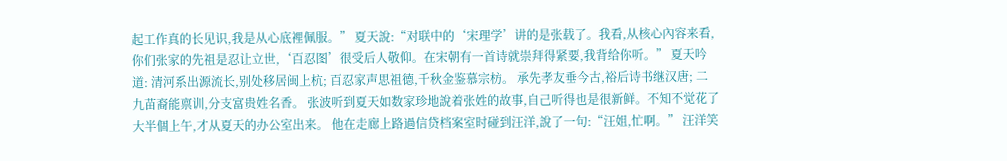起工作真的长见识,我是从心底裡佩服。” 夏天說:“对联中的‘宋理学’讲的是张载了。我看,从核心內容来看,你们张家的先祖是忍让立世,‘百忍图’很受后人敬仰。在宋朝有一首诗就崇拜得紧要,我背给你听。” 夏天吟道: 清河系出源流长,别处移居闽上杭; 百忍家声思祖德,千秋金鉴慕宗枋。 承先孝友垂今古,裕后诗书继汉唐; 二九苗裔能禀训,分支富贵姓名香。 张波听到夏天如数家珍地說着张姓的故事,自己听得也是很新鲜。不知不觉花了大半個上午,才从夏天的办公室出来。 他在走廊上路過信贷档案室时碰到汪洋,說了一句:“汪姐,忙啊。” 汪洋笑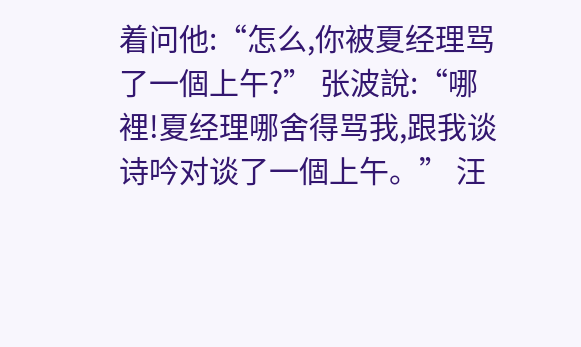着问他:“怎么,你被夏经理骂了一個上午?” 张波說:“哪裡!夏经理哪舍得骂我,跟我谈诗吟对谈了一個上午。” 汪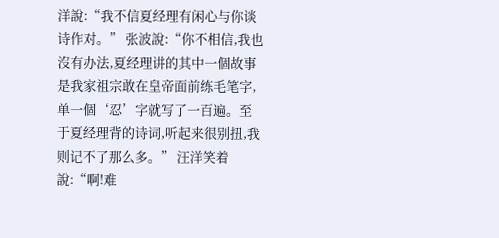洋說:“我不信夏经理有闲心与你谈诗作对。” 张波說:“你不相信,我也沒有办法,夏经理讲的其中一個故事是我家祖宗敢在皇帝面前练毛笔字,单一個‘忍’字就写了一百遍。至于夏经理背的诗词,听起来很别扭,我则记不了那么多。” 汪洋笑着說:“啊!难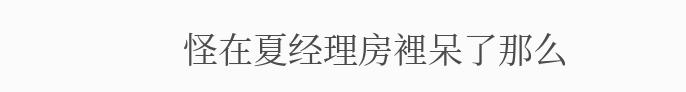怪在夏经理房裡呆了那么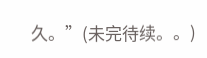久。”(未完待续。。)